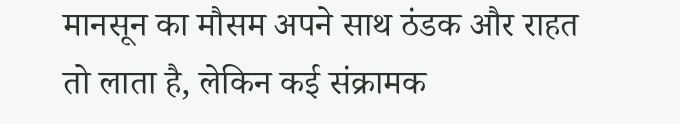मानसून का मौसम अपने साथ ठंडक और राहत तो लाता है, लेकिन कई संक्रामक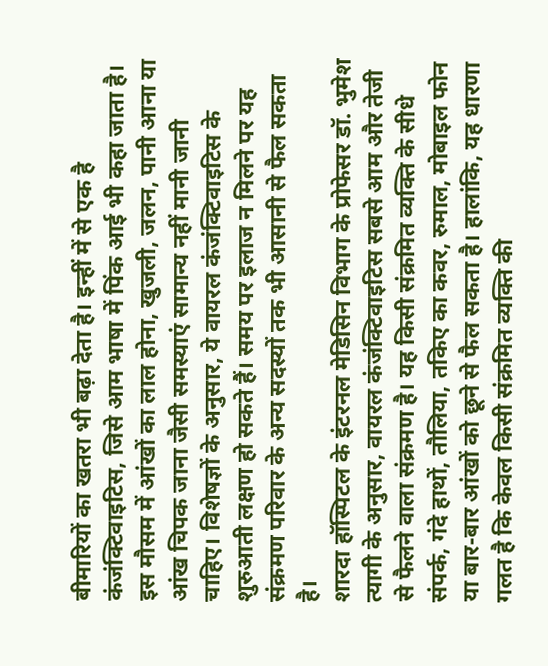बीमारियों का खतरा भी बढ़ा देता है। इन्हीं में से एक है कंजंक्टिवाइटिस, जिसे आम भाषा में पिंक आई भी कहा जाता है। इस मौसम में आंखों का लाल होना, खुजली, जलन, पानी आना या आंख चिपक जाना जैसी समस्याएं सामान्य नहीं मानी जानी चाहिए। विशेषज्ञों के अनुसार, ये वायरल कंजंक्टिवाइटिस के शुरुआती लक्षण हो सकते हैं। समय पर इलाज न मिलने पर यह संक्रमण परिवार के अन्य सदस्यों तक भी आसानी से फैल सकता है।
शारदा हॉस्पिटल के इंटरनल मेडिसिन विभाग के प्रोफेसर डॉ. भुमेश त्यागी के अनुसार, वायरल कंजंक्टिवाइटिस सबसे आम और तेजी से फैलने वाला संक्रमण है। यह किसी संक्रमित व्यक्ति के सीधे संपर्क, गंदे हाथों, तौलिया, तकिए का कवर, रुमाल, मोबाइल फोन या बार-बार आंखों को छूने से फैल सकता है। हालांकि, यह धारणा गलत है कि केवल किसी संक्रमित व्यक्ति की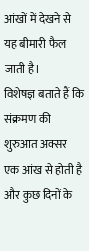आंखों में देखने से यह बीमारी फैल जाती है।
विशेषज्ञ बताते हैं कि संक्रमण की शुरुआत अक्सर एक आंख से होती है और कुछ दिनों के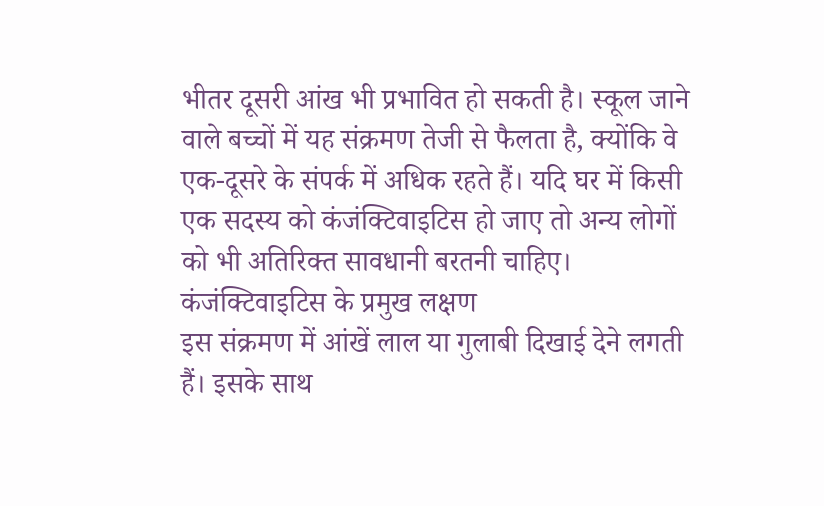भीतर दूसरी आंख भी प्रभावित हो सकती है। स्कूल जाने वाले बच्चों में यह संक्रमण तेजी से फैलता है, क्योंकि वे एक-दूसरे के संपर्क में अधिक रहते हैं। यदि घर में किसी एक सदस्य को कंजंक्टिवाइटिस हो जाए तो अन्य लोगों को भी अतिरिक्त सावधानी बरतनी चाहिए।
कंजंक्टिवाइटिस के प्रमुख लक्षण
इस संक्रमण में आंखें लाल या गुलाबी दिखाई देने लगती हैं। इसके साथ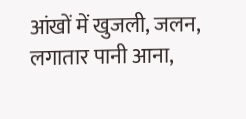आंखों में खुजली, जलन, लगातार पानी आना,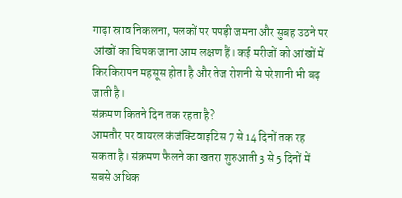गाढ़ा स्राव निकलना, पलकों पर पपड़ी जमना और सुबह उठने पर आंखों का चिपक जाना आम लक्षण हैं। कई मरीजों को आंखों में किरकिरापन महसूस होता है और तेज रोशनी से परेशानी भी बढ़ जाती है।
संक्रमण कितने दिन तक रहता है?
आमतौर पर वायरल कंजंक्टिवाइटिस 7 से 14 दिनों तक रह सकता है। संक्रमण फैलने का खतरा शुरुआती 3 से 5 दिनों में सबसे अधिक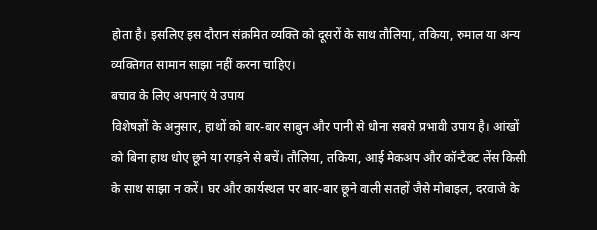होता है। इसलिए इस दौरान संक्रमित व्यक्ति को दूसरों के साथ तौलिया, तकिया, रुमाल या अन्य व्यक्तिगत सामान साझा नहीं करना चाहिए।
बचाव के लिए अपनाएं ये उपाय
विशेषज्ञों के अनुसार, हाथों को बार-बार साबुन और पानी से धोना सबसे प्रभावी उपाय है। आंखों को बिना हाथ धोए छूने या रगड़ने से बचें। तौलिया, तकिया, आई मेकअप और कॉन्टैक्ट लेंस किसी के साथ साझा न करें। घर और कार्यस्थल पर बार-बार छूने वाली सतहों जैसे मोबाइल, दरवाजे के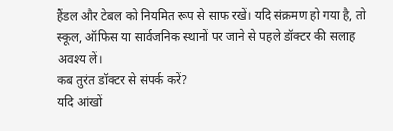हैंडल और टेबल को नियमित रूप से साफ रखें। यदि संक्रमण हो गया है, तो स्कूल, ऑफिस या सार्वजनिक स्थानों पर जाने से पहले डॉक्टर की सलाह अवश्य लें।
कब तुरंत डॉक्टर से संपर्क करें?
यदि आंखों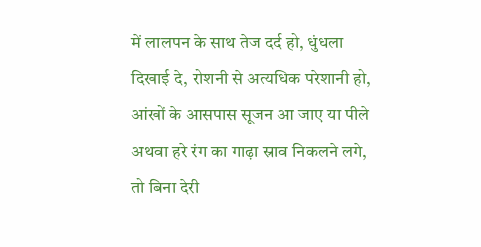में लालपन के साथ तेज दर्द हो, धुंधला दिखाई दे, रोशनी से अत्यधिक परेशानी हो, आंखों के आसपास सूजन आ जाए या पीले अथवा हरे रंग का गाढ़ा स्राव निकलने लगे, तो बिना देरी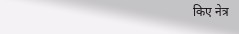किए नेत्र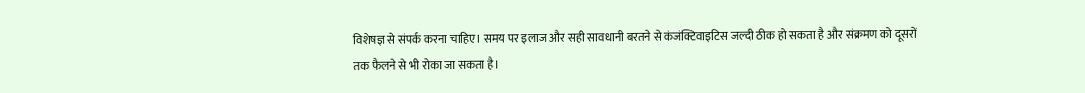विशेषज्ञ से संपर्क करना चाहिए। समय पर इलाज और सही सावधानी बरतने से कंजंक्टिवाइटिस जल्दी ठीक हो सकता है और संक्रमण को दूसरों तक फैलने से भी रोका जा सकता है।